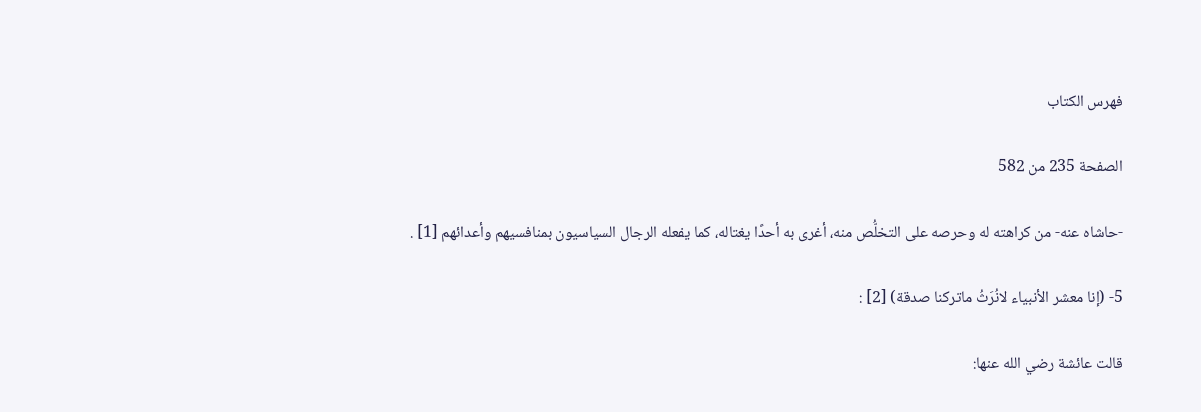فهرس الكتاب

الصفحة 235 من 582

-حاشاه عنه- من كراهته له وحرصه على التخلُّص منه، أغرى به أحدًا يغتاله، كما يفعله الرجال السياسيون بمنافسيهم وأعدائهم [1] .

5- (إنا معشر الأنبياء لانُرَثُ ماتركنا صدقة) [2] :

قالت عائشة رضي الله عنها: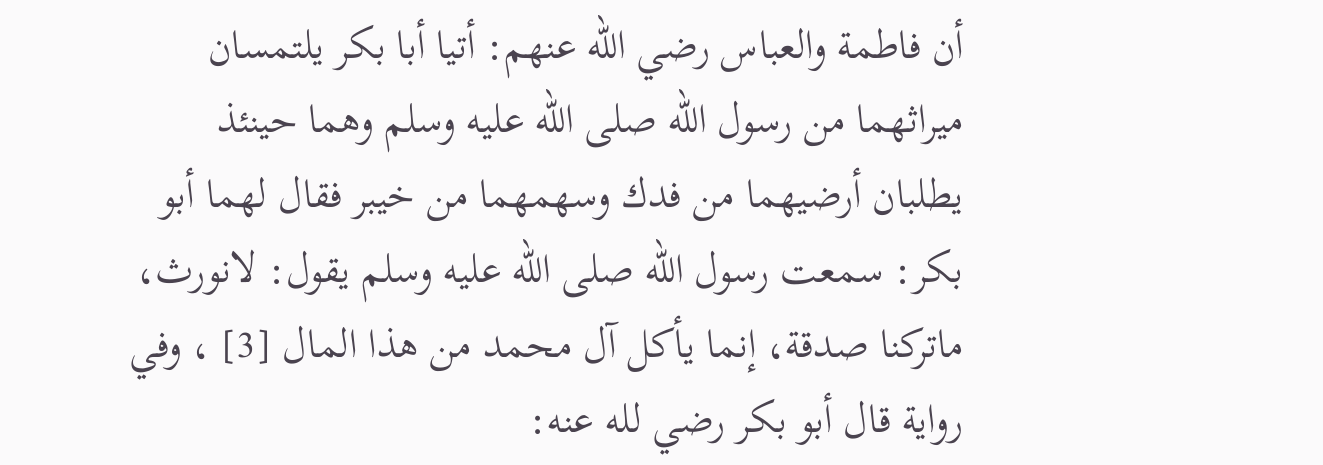أن فاطمة والعباس رضي الله عنهم: أتيا أبا بكر يلتمسان ميراثهما من رسول الله صلى الله عليه وسلم وهما حينئذ يطلبان أرضيهما من فدك وسهمهما من خيبر فقال لهما أبو بكر: سمعت رسول الله صلى الله عليه وسلم يقول: لانورث، ماتركنا صدقة، إنما يأكل آل محمد من هذا المال [3] ، وفي رواية قال أبو بكر رضي لله عنه: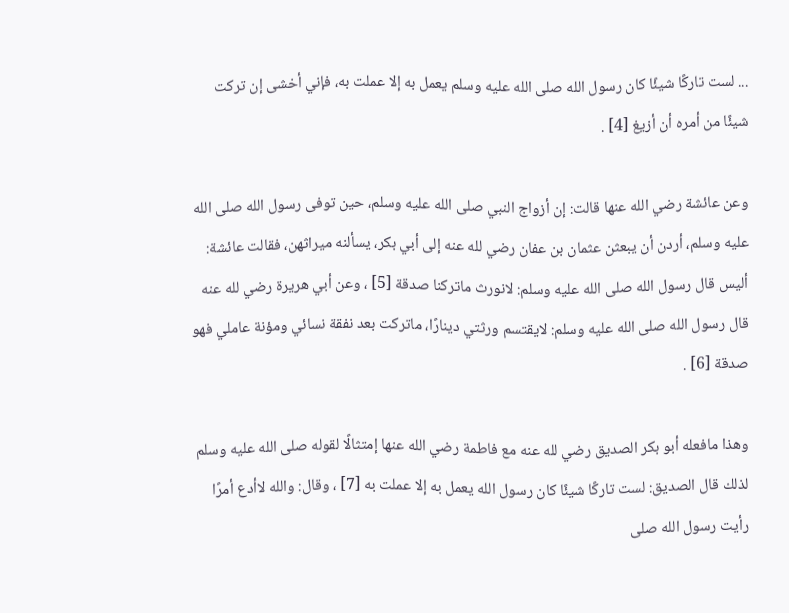... لست تاركًا شيئًا كان رسول الله صلى الله عليه وسلم يعمل به إلا عملت به، فإني أخشى إن تركت شيئًا من أمره أن أزيغ [4] .

وعن عائشة رضي الله عنها قالت: إن أزواج النبي صلى الله عليه وسلم، حين توفى رسول الله صلى الله عليه وسلم، أردن أن يبعثن عثمان بن عفان رضي لله عنه إلى أبي بكر، يسألنه ميراثهن، فقالت عائشة: أليس قال رسول الله صلى الله عليه وسلم: لانورث ماتركنا صدقة [5] ، وعن أبي هريرة رضي لله عنه قال رسول الله صلى الله عليه وسلم: لايقتسم ورثتي دينارًا، ماتركت بعد نفقة نسائي ومؤنة عاملي فهو صدقة [6] .

وهذا مافعله أبو بكر الصديق رضي لله عنه مع فاطمة رضي الله عنها إمتثالًا لقوله صلى الله عليه وسلم لذلك قال الصديق: لست تاركًا شيئًا كان رسول الله يعمل به إلا عملت به [7] ، وقال: والله لاأدع أمرًا رأيت رسول الله صلى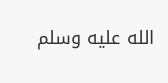الله عليه وسلم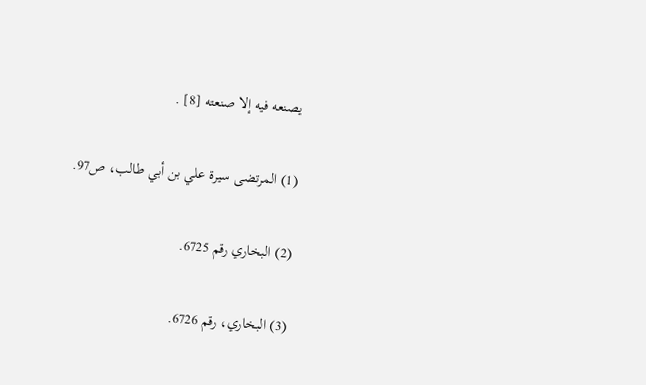يصنعه فيه إلا صنعته [8] .

(1) المرتضى سيرة علي بن أبي طالب، ص97.

(2) البخاري رقم 6725.

(3) البخاري، رقم 6726.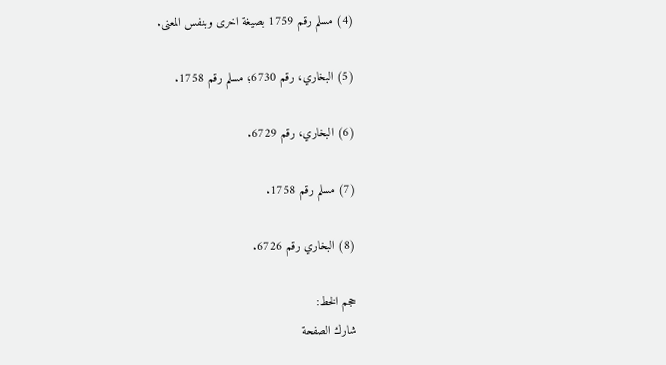(4) مسلم رقم 1759 بصيغة اخرى وبنفس المعنى.

(5) البخاري، رقم 6730؛ مسلم رقم 1758.

(6) البخاري، رقم 6729.

(7) مسلم رقم 1758.

(8) البخاري رقم 6726.

حجم الخط:
شارك الصفحة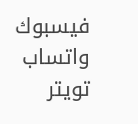فيسبوك واتساب تويتر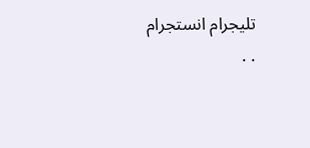تليجرام انستجرام
. .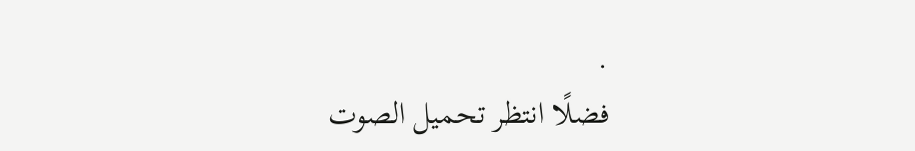.
فضلًا انتظر تحميل الصوت